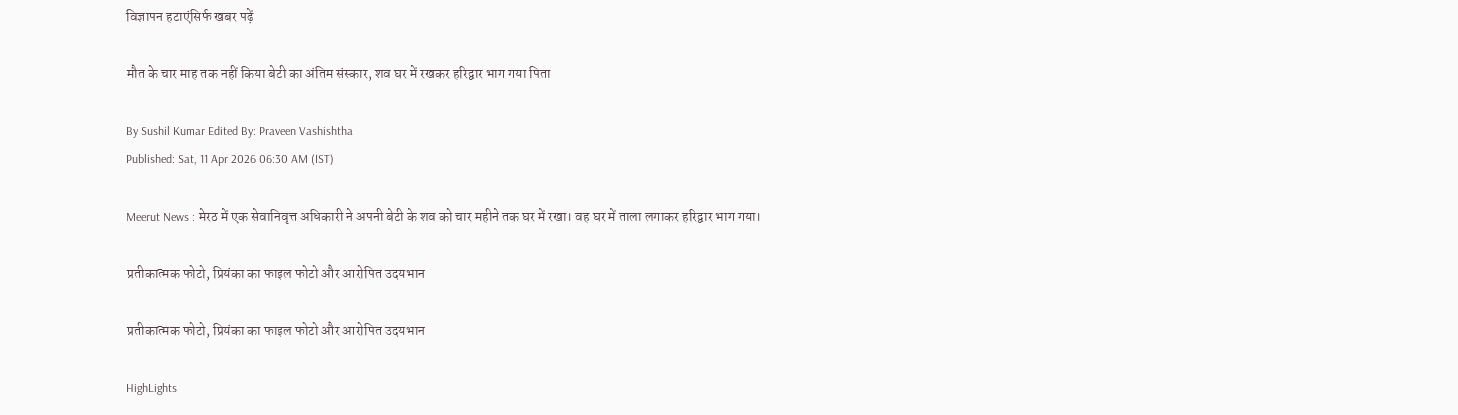विज्ञापन हटाएंसिर्फ खबर पढ़ें

मौत के चार माह तक नहीं किया बेटी का अंतिम संस्कार, शव घर में रखकर हरिद्वार भाग गया पि‍ता

By Sushil Kumar Edited By: Praveen Vashishtha
Published: Sat, 11 Apr 2026 06:30 AM (IST)

Meerut News : मेरठ में एक सेवानिवृत्त अधिकारी ने अपनी बेटी के शव को चार महीने तक घर में रखा। वह घर में ताला लगाकर हरिद्वार भाग गया।

प्रतीकात्‍मक फोटो, प्रियंका का फाइल फोटो और आरोपित उदयभान

प्रतीकात्‍मक फोटो, प्रियंका का फाइल फोटो और आरोपित उदयभान

HighLights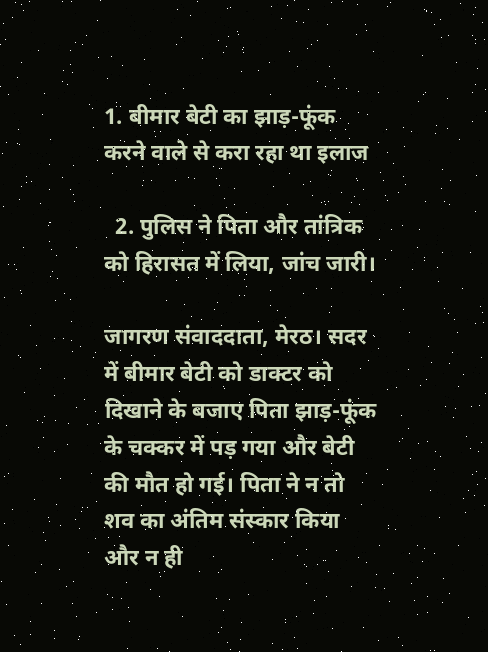1. बीमार बेटी का झाड़-फूंक करने वाले से करा रहा था इलाज

  2. पुलिस ने पिता और तांत्रिक को हिरासत में लिया, जांच जारी।

जागरण संवाददाता, मेरठ। सदर में बीमार बेटी को डाक्टर को दिखाने के बजाए पिता झाड़-फूंक के चक्कर में पड़ गया और बेटी की मौत हो गई। पिता ने न तो शव का अंतिम संस्कार किया और न ही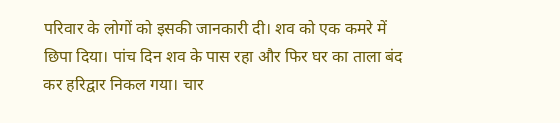परिवार के लोगों को इसकी जानकारी दी। शव को एक कमरे में छिपा दिया। पांच दिन शव के पास रहा और फिर घर का ताला बंद कर हरिद्वार निकल गया। चार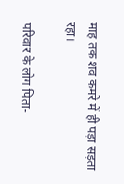माह तक शव कमरे में ही पड़ा सड़ता रहा।

परिवार के लोग पिता-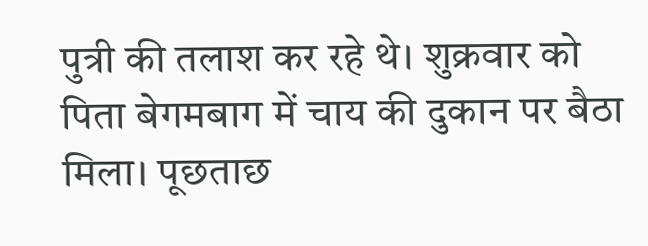पुत्री की तलाश कर रहे थे। शुक्रवार को पिता बेगमबाग में चाय की दुकान पर बैठा मिला। पूछताछ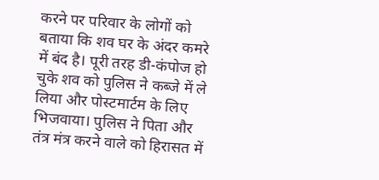करने पर परिवार के लोगों को बताया कि शव घर के अंदर कमरे में बंद है। पूरी तरह डी-कंपोज हो चुके शव को पुलिस ने कब्जे में ले लिया और पोस्टमार्टम के लिए भिजवाया। पुलिस ने पिता और तंत्र मंत्र करने वाले को हिरासत में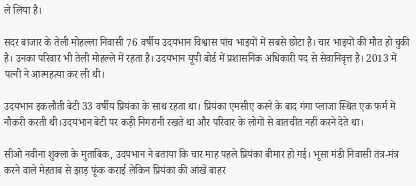ले लिया है।

सदर बाजार के तेली मोहल्ला निवासी 76 वर्षीय उदयभान विश्वास पांच भाइयों में सबसे छोटा है। चार भाइयों की मौत हो चुकी है। उनका परिवार भी तेली मोहल्ले में रहता है। उदयभान यूपी बोर्ड में प्रशासनिक अधिकारी पद से सेवानिवृत्त है। 2013 में पत्नी ने आत्महत्या कर ली थी।

उदयभान इकलौती बेटी 33 वर्षीय प्रियंका के साथ रहता था। प्रियंका एमसीए करने के बाद गंगा प्लाजा स्थित एक फर्म में नौकरी करती थी।उदयभान बेटी पर कड़ी निगरानी रखते था और परिवार के लोगों से बातचीत नहीं करने देते था।

सीओ नवीना शुक्ला के मुताबिक, उदयभान ने बताया कि चार माह पहले प्रियंका बीमार हो गई। भूसा मंडी निवासी तंत्र-मंत्र करने वाले मेहताब से झाड़ फूंक कराई लेकिन प्रियंका की आंखें बाहर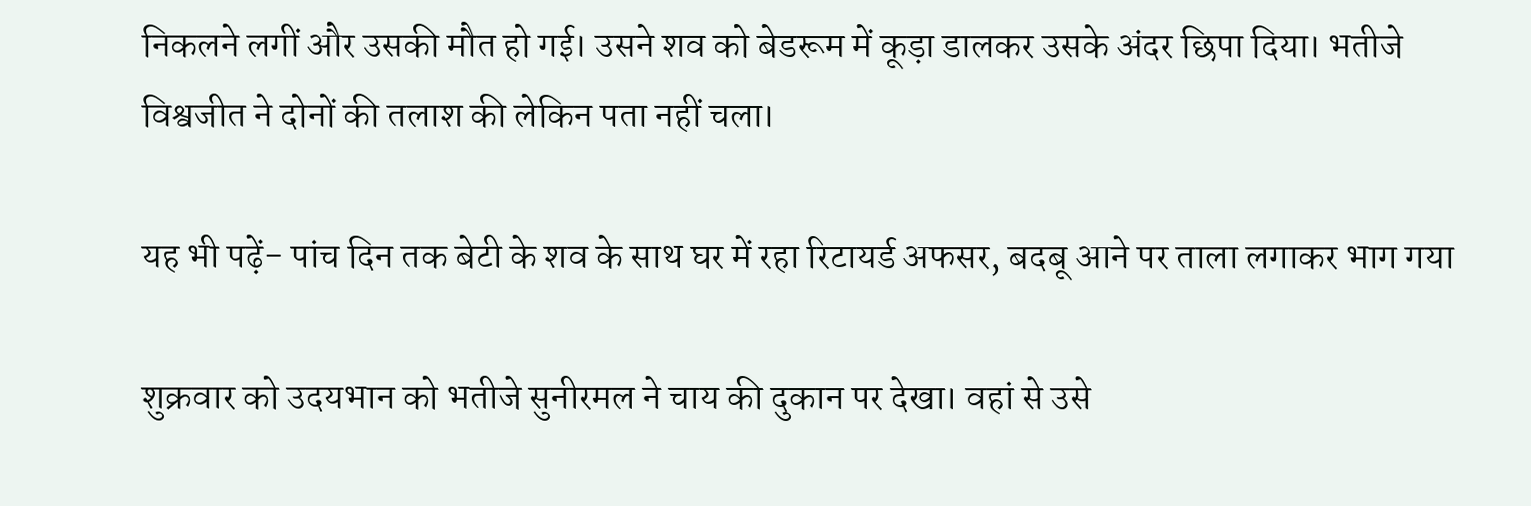निकलने लगीं और उसकी मौत हो गई। उसने शव को बेडरूम में कूड़ा डालकर उसके अंदर छिपा दिया। भतीजे विश्वजीत ने दोनों की तलाश की लेकिन पता नहीं चला।

यह भी पढ़ें- पांच दिन तक बेटी के शव के साथ घर में रहा र‍िटायर्ड अफसर, बदबू आने पर ताला लगाकर भाग गया

शुक्रवार को उदयभान को भतीजे सुनीरमल ने चाय की दुकान पर देखा। वहां से उसे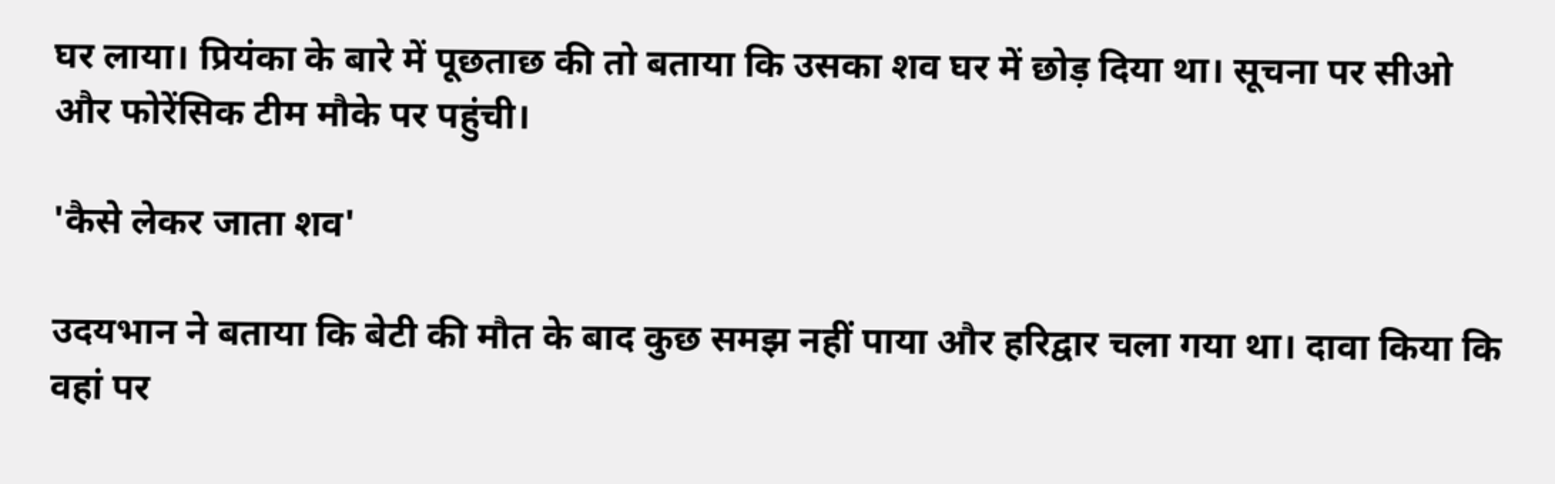घर लाया। प्रियंका के बारे में पूछताछ की तो बताया कि उसका शव घर में छोड़ दिया था। सूचना पर सीओ और फोरेंसिक टीम मौके पर पहुंची।

'कैसे लेकर जाता शव'

उदयभान ने बताया कि बेटी की मौत के बाद कुछ समझ नहीं पाया और हरिद्वार चला गया था। दावा किया कि वहां पर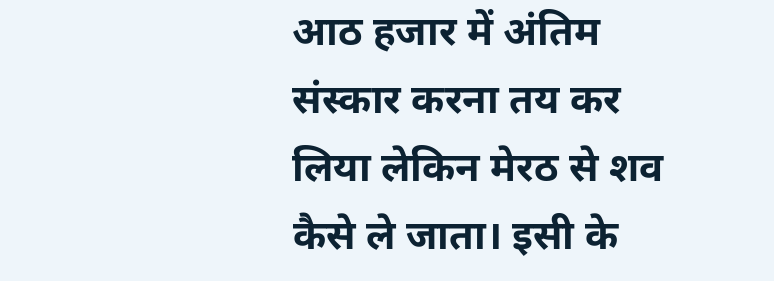आठ हजार में अंतिम संस्कार करना तय कर लिया लेकिन मेरठ से शव कैसे ले जाता। इसी के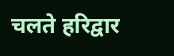चलते हरिद्वार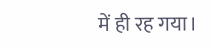में ही रह गया।